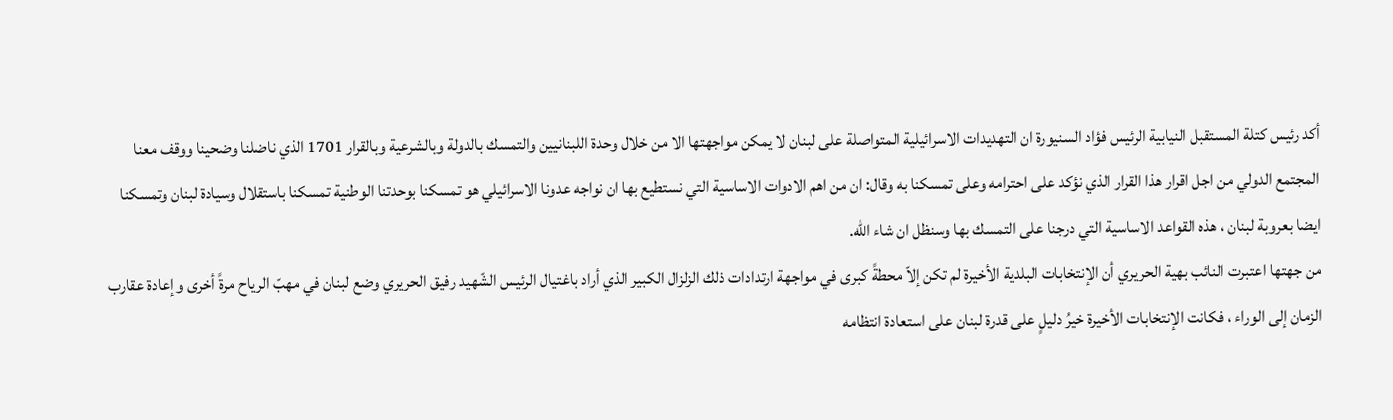أكد رئيس كتلة المستقبل النيابية الرئيس فؤاد السنيورة ان التهديدات الاسرائيلية المتواصلة على لبنان لا يمكن مواجهتها الا من خلال وحدة اللبنانيين والتمسك بالدولة وبالشرعية وبالقرار 1701 الذي ناضلنا وضحينا ووقف معنا المجتمع الدولي من اجل اقرار هذا القرار الذي نؤكد على احترامه وعلى تمسكنا به وقال: ان من اهم الادوات الاساسية التي نستطيع بها ان نواجه عدونا الاسرائيلي هو تمسكنا بوحدتنا الوطنية تمسكنا باستقلال وسيادة لبنان وتمسكنا ايضا بعروبة لبنان ، هذه القواعد الاساسية التي درجنا على التمسك بها وسنظل ان شاء الله.
من جهتها اعتبرت النائب بهية الحريري أن الإنتخابات البلدية الأخيرة لم تكن إلاّ محطةً كبرى في مواجهة ارتدادات ذلك الزلزال الكبير الذي أراد باغتيال الرئيس الشّهيد رفيق الحريري وضع لبنان في مهبّ الرياح مرةً أخرى وإعادة عقارب الزمان إلى الوراء ، فكانت الإنتخابات الأخيرة خيرُ دليلٍ على قدرة لبنان على استعادة انتظامه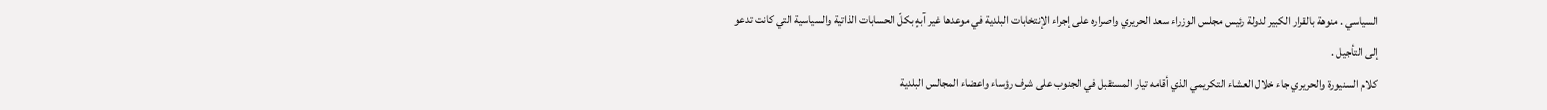السياسي . منوهة بالقرار الكبير لدولة رئيس مجلس الوزراء سعد الحريري واصراره على إجراء الإنتخابات البلدية في موعدها غير آبهٍ بكلّ الحسابات الذاتية والسياسية التي كانت تدعو إلى التأجيل .
كلام السنيورة والحريري جاء خلال العشاء التكريمي الذي أقامه تيار المستقبل في الجنوب على شرف رؤساء واعضاء المجالس البلدية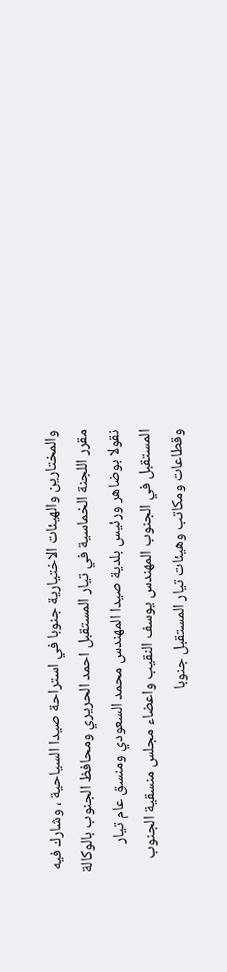والمختارين والهيئات الاختيارية جنوبا في استراحة صيدا السياحية ، وشارك فيه مقرر اللجنة الخماسية في تيار المستقبل احمد الحريري ومحافظ الجنوب بالوكالة نقولا بوضاهر ورئيس بلدية صيدا المهندس محمد السعودي ومنسق عام تيار المستقبل في الجنوب المهندس يوسف النقيب واعضاء مجلس منسقية الجنوب وقطاعات ومكاتب وهيئات تيار المستقبل جنوبا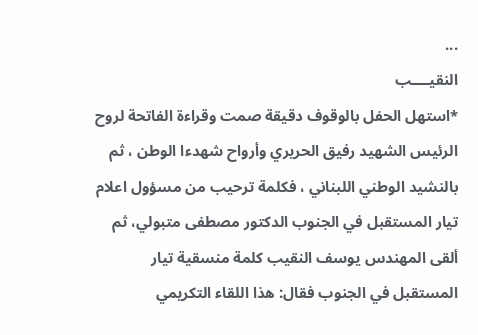...
النقيــــب
*استهل الحفل بالوقوف دقيقة صمت وقراءة الفاتحة لروح الرئيس الشهيد رفيق الحريري وأرواح شهدءا الوطن ، ثم بالنشيد الوطني اللبناني ، فكلمة ترحيب من مسؤول اعلام تيار المستقبل في الجنوب الدكتور مصطفى متبولي، ثم ألقى المهندس يوسف النقيب كلمة منسقية تيار المستقبل في الجنوب فقال: هذا اللقاء التكريمي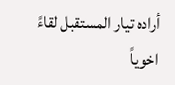أراده تيار المستقبل لقاءً اخوياً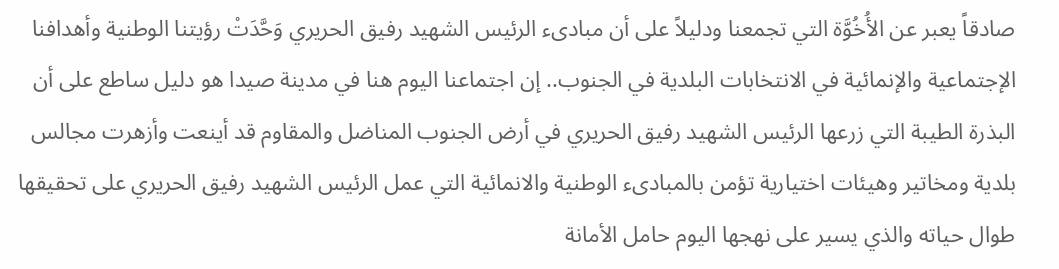صادقاً يعبر عن الأُخُوَّة التي تجمعنا ودليلاً على أن مبادىء الرئيس الشهيد رفيق الحريري وَحَّدَتْ رؤيتنا الوطنية وأهدافنا الإجتماعية والإنمائية في الانتخابات البلدية في الجنوب.. إن اجتماعنا اليوم هنا في مدينة صيدا هو دليل ساطع على أن البذرة الطيبة التي زرعها الرئيس الشهيد رفيق الحريري في أرض الجنوب المناضل والمقاوم قد أينعت وأزهرت مجالس بلدية ومخاتير وهيئات اختيارية تؤمن بالمبادىء الوطنية والانمائية التي عمل الرئيس الشهيد رفيق الحريري على تحقيقها طوال حياته والذي يسير على نهجها اليوم حامل الأمانة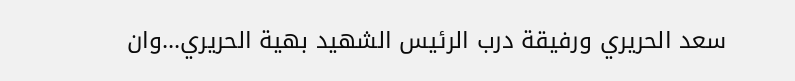سعد الحريري ورفيقة درب الرئيس الشهيد بهية الحريري...وان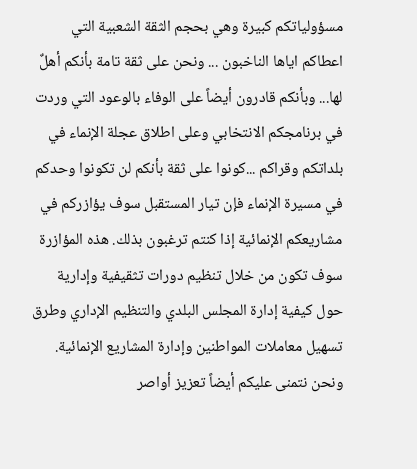مسؤولياتكم كبيرة وهي بحجم الثقة الشعبية التي اعطاكم اياها الناخبون ... ونحن على ثقة تامة بأنكم أهلٌ لها... وبأنكم قادرون أيضاً على الوفاء بالوعود التي وردت في برنامجكم الانتخابي وعلى اطلاق عجلة الإنماء في بلداتكم وقراكم ...كونوا على ثقة بأنكم لن تكونوا وحدكم في مسيرة الإنماء فإن تيار المستقبل سوف يؤازركم في مشاريعكم الإنمائية إذا كنتم ترغبون بذلك. هذه المؤازرة سوف تكون من خلال تنظيم دورات تثقيفية وإدارية حول كيفية إدارة المجلس البلدي والتنظيم الإداري وطرق تسهيل معاملات المواطنين وإدارة المشاريع الإنمائية. ونحن نتمنى عليكم أيضاً تعزيز أواصر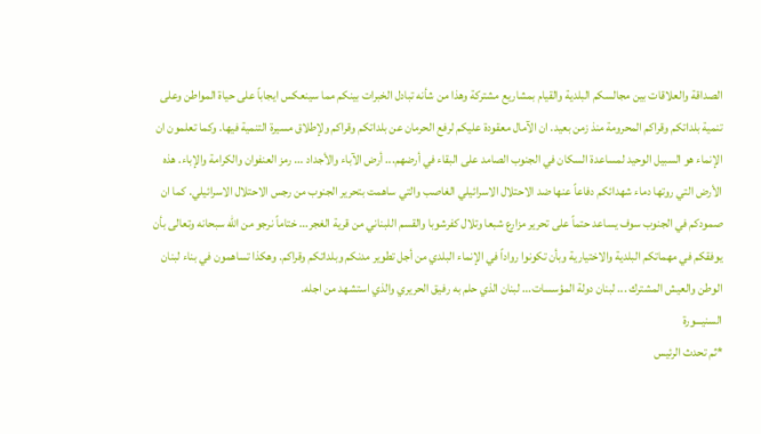الصداقة والعلاقات بين مجالسكم البلدية والقيام بمشاريع مشتركة وهذا من شأنه تبادل الخبرات بينكم مما سينعكس ايجاباً على حياة المواطن وعلى تنمية بلداتكم وقراكم المحرومة منذ زمن بعيد. ان الآمال معقودة عليكم لرفع الحرمان عن بلداتكم وقراكم ولإطلاق مسيرة التنمية فيها. وكما تعلمون ان الإنماء هو السبيل الوحيد لمساعدة السكان في الجنوب الصامد على البقاء في أرضهم... أرض الآباء والأجداد ... رمز العنفوان والكرامة والإباء. هذه الأرض التي روتها دماء شهدائكم دفاعاً عنها ضد الاحتلال الاسرائيلي الغاصب والتي ساهمت بتحرير الجنوب من رجس الاحتلال الاسرائيلي. كما ان صمودكم في الجنوب سوف يساعد حتماً على تحرير مزارع شبعا وتلال كفرشوبا والقسم اللبناني من قرية الغجر... ختاماً نرجو من الله سبحانه وتعالى بأن يوفقكم في مهماتكم البلدية والاختيارية وبأن تكونوا رواداً في الإنماء البلدي من أجل تطوير مدنكم وبلداتكم وقراكم. وهكذا تساهمون في بناء لبنان الوطن والعيش المشترك ... لبنان دولة المؤسسات... لبنان الذي حلم به رفيق الحريري والذي استشهد من اجله.
السنيـــورة
*ثم تحدث الرئيس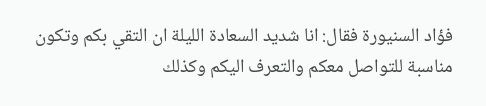فؤاد السنيورة فقال: انا شديد السعادة الليلة ان التقي بكم وتكون مناسبة للتواصل معكم والتعرف اليكم وكذلك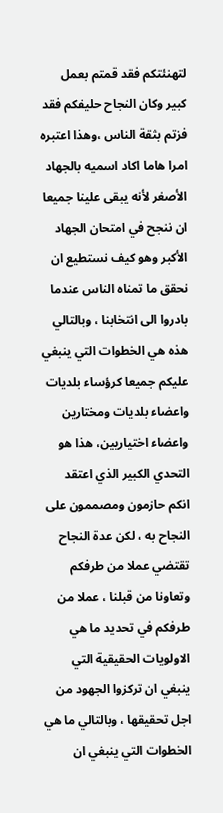لتهنئتكم فقد قمتم بعمل كبير وكان النجاح حليفكم فقد فزتم بثقة الناس ،وهذا اعتبره امرا هاما اكاد اسميه بالجهاد الأصغر لأنه يبقى علينا جميعا ان ننجح في امتحان الجهاد الأكبر وهو كيف نستطيع ان نحقق ما تمناه الناس عندما بادروا الى انتخابنا ، وبالتالي هذه هي الخطوات التي ينبغي عليكم جميعا كرؤساء بلديات واعضاء بلديات ومختارين واعضاء اختياريين، هذا هو التحدي الكبير الذي اعتقد انكم حازمون ومصممون على النجاح به ، لكن عدة النجاح تقتضي عملا من طرفكم وتعاونا من قبلنا ، عملا من طرفكم في تحديد ما هي الاولويات الحقيقية التي ينبغي ان تركزوا الجهود من اجل تحقيقها ، وبالتالي ما هي الخطوات التي ينبغي ان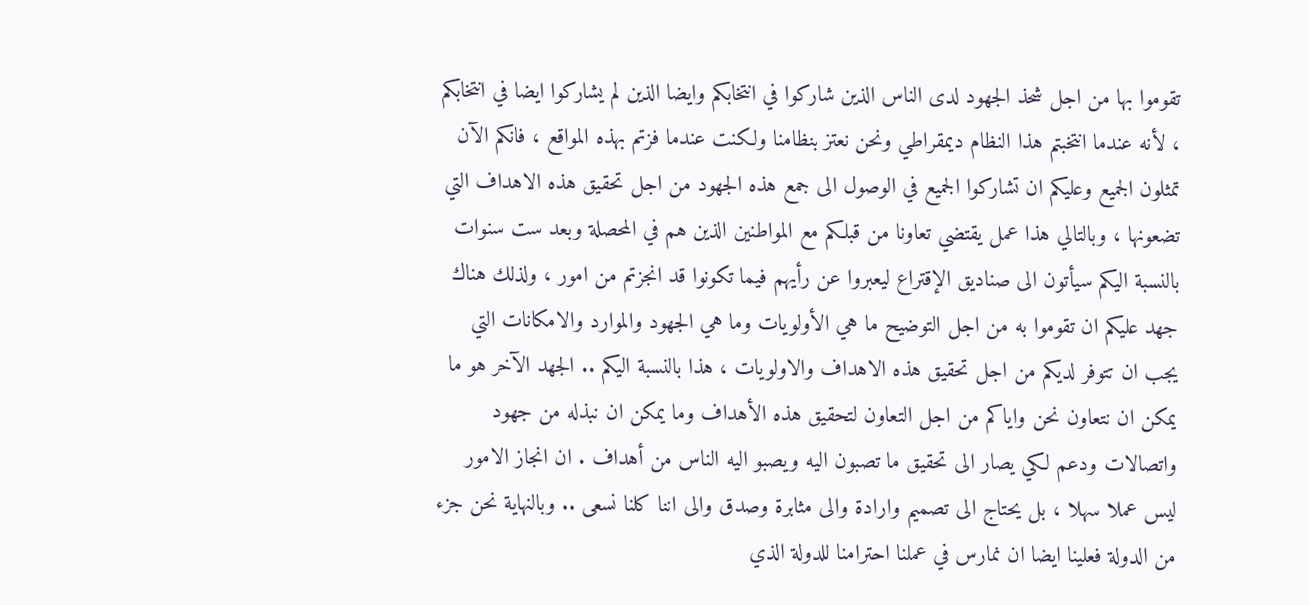تقوموا بها من اجل شحذ الجهود لدى الناس الذين شاركوا في انتخابكم وايضا الذين لم يشاركوا ايضا في انتخابكم ، لأنه عندما انتخبتم هذا النظام ديمقراطي ونحن نعتز بنظامنا ولكنت عندما فزتم بهذه المواقع ، فانكم الآن تمثلون الجميع وعليكم ان تشاركوا الجميع في الوصول الى جمع هذه الجهود من اجل تحقيق هذه الاهداف التي تضعونها ، وبالتالي هذا عمل يقتضي تعاونا من قبلكم مع المواطنين الذين هم في المحصلة وبعد ست سنوات بالنسبة اليكم سيأتون الى صناديق الإقتراع ليعبروا عن رأيهم فيما تكونوا قد انجزتم من امور ، ولذلك هناك جهد عليكم ان تقوموا به من اجل التوضيح ما هي الأولويات وما هي الجهود والموارد والامكانات التي يجب ان تتوفر لديكم من اجل تحقيق هذه الاهداف والاولويات ، هذا بالنسبة اليكم .. الجهد الآخر هو ما يمكن ان نتعاون نحن واياكم من اجل التعاون لتحقيق هذه الأهداف وما يمكن ان نبذله من جهود واتصالات ودعم لكي يصار الى تحقيق ما تصبون اليه ويصبو اليه الناس من أهداف . ان انجاز الامور ليس عملا سهلا ، بل يحتاج الى تصميم وارادة والى مثابرة وصدق والى اننا كلنا نسعى .. وبالنهاية نحن جزء من الدولة فعلينا ايضا ان نمارس في عملنا احترامنا للدولة الذي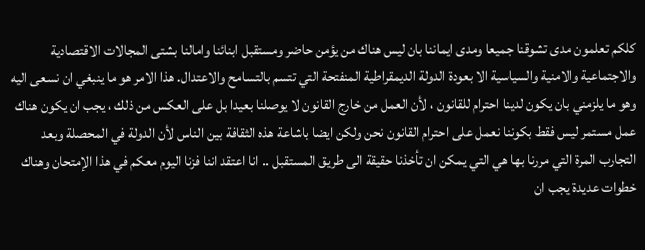كلكم تعلمون مدى تشوقنا جميعا ومدى ايماننا بان ليس هناك من يؤمن حاضر ومستقبل ابنائنا وامالنا بشتى المجالات الاقتصادية والاجتماعية والامنية والسياسية الا بعودة الدولة الديمقراطية المنفتحة التي تتسم بالتسامح والاعتدال. هذا الامر هو ما ينبغي ان نسعى اليه وهو ما يلزمني بان يكون لدينا احترام للقانون ، لأن العمل من خارج القانون لا يوصلنا بعيدا بل على العكس من ذلك ، يجب ان يكون هناك عمل مستمر ليس فقط بكوننا نعمل على احترام القانون نحن ولكن ايضا باشاعة هذه الثقافة بين الناس لأن الدولة في المحصلة وبعد التجارب المرة التي مررنا بها هي التي يمكن ان تأخذنا حقيقة الى طريق المستقبل .. انا اعتقد اننا فزنا اليوم معكم في هذا الإمتحان وهناك خطوات عديدة يجب ان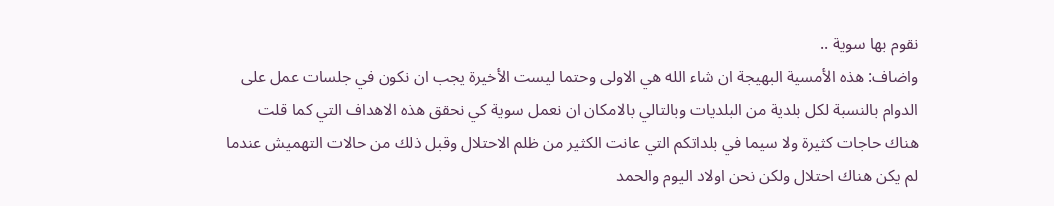نقوم بها سوية ..
واضاف: هذه الأمسية البهيجة ان شاء الله هي الاولى وحتما ليست الأخيرة يجب ان نكون في جلسات عمل على الدوام بالنسبة لكل بلدية من البلديات وبالتالي بالامكان ان نعمل سوية كي نحقق هذه الاهداف التي كما قلت هناك حاجات كثيرة ولا سيما في بلداتكم التي عانت الكثير من ظلم الاحتلال وقبل ذلك من حالات التهميش عندما لم يكن هناك احتلال ولكن نحن اولاد اليوم والحمد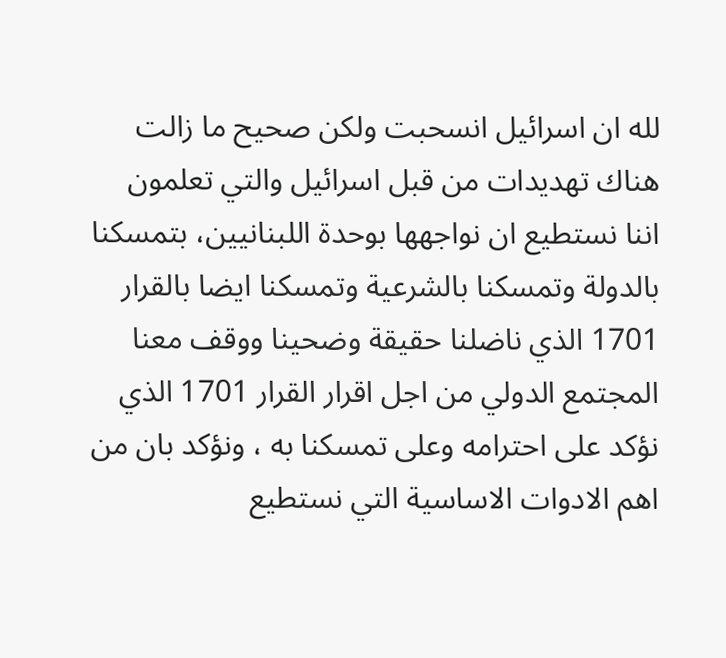لله ان اسرائيل انسحبت ولكن صحيح ما زالت هناك تهديدات من قبل اسرائيل والتي تعلمون اننا نستطيع ان نواجهها بوحدة اللبنانيين، بتمسكنا بالدولة وتمسكنا بالشرعية وتمسكنا ايضا بالقرار 1701 الذي ناضلنا حقيقة وضحينا ووقف معنا المجتمع الدولي من اجل اقرار القرار 1701 الذي نؤكد على احترامه وعلى تمسكنا به ، ونؤكد بان من اهم الادوات الاساسية التي نستطيع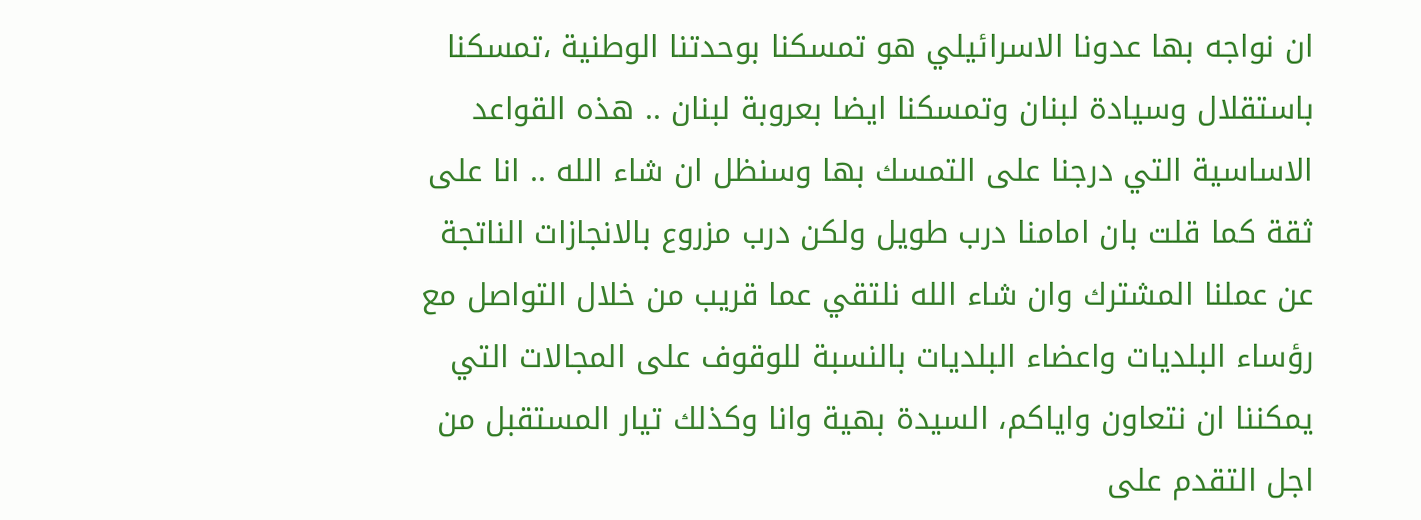ان نواجه بها عدونا الاسرائيلي هو تمسكنا بوحدتنا الوطنية ،تمسكنا باستقلال وسيادة لبنان وتمسكنا ايضا بعروبة لبنان .. هذه القواعد الاساسية التي درجنا على التمسك بها وسنظل ان شاء الله .. انا على ثقة كما قلت بان امامنا درب طويل ولكن درب مزروع بالانجازات الناتجة عن عملنا المشترك وان شاء الله نلتقي عما قريب من خلال التواصل مع رؤساء البلديات واعضاء البلديات بالنسبة للوقوف على المجالات التي يمكننا ان نتعاون واياكم، السيدة بهية وانا وكذلك تيار المستقبل من اجل التقدم على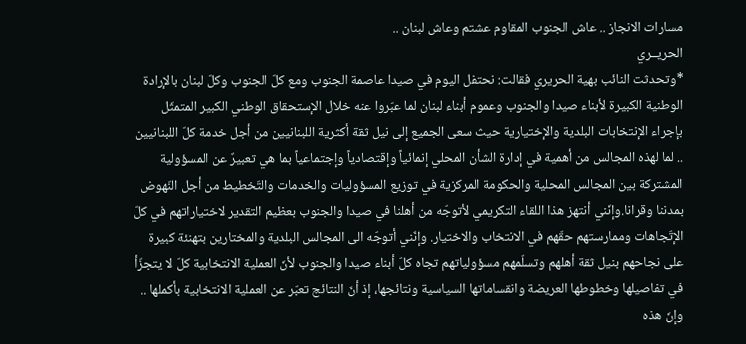مسارات الانجاز .. عاش الجنوب المقاوم عشتم وعاش لبنان ..
الحريــري
*وتحدثت النائب بهية الحريري فقالت: نحتفل اليوم في صيدا عاصمة الجنوب ومع كلّ الجنوب وكلّ لبنان بالإرادة الوطنية الكبيرة لأبناء صيدا والجنوب وعموم أبناء لبنان لما عبّروا عنه خلال الإستحقاق الوطني الكبير المتمثّل بإجراء الإنتخابات البلدية والإختيارية حيث سعى الجميع إلى نيل ثقة أكثرية اللبنانيين من أجل خدمة كلّ اللبنانيين .. لما لهذه المجالس من أهمية في إدارة الشأن المحلي إنمائياً وإقتصادياً وإجتماعياً بما هي تعبيرٌ عن المسؤولية المشتركة بين المجالس المحلية والحكومة المركزية في توزيع المسؤوليات والخدمات والتّخطيط من أجل النّهوض بمدننا وقرانا.وإنّني أنتهز هذا اللقاء التكريمي لأتوجّه من أهلنا في صيدا والجنوب بعظيم التقدير لاختياراتهم في كلّ الإتّجاهات وممارستهم حقّهم في الانتخاب والاختيار. وإنّني أتوجّه الى المجالس البلدية والمختارين بتهنئة كبيرة على نجاحهم بنيل ثقة أهلهم وتسلّمهم مسؤولياتهم تجاه كلّ أبناء صيدا والجنوب لأنّ العملية الانتخابية كلّ لا يتجزّأ في تفاصيلها وخطوطها العريضة وانقساماتها السياسية ونتائجها، إذ أنّ النتائج تعبّر عن العملية الانتخابية بأكملها .. وإنّ هذه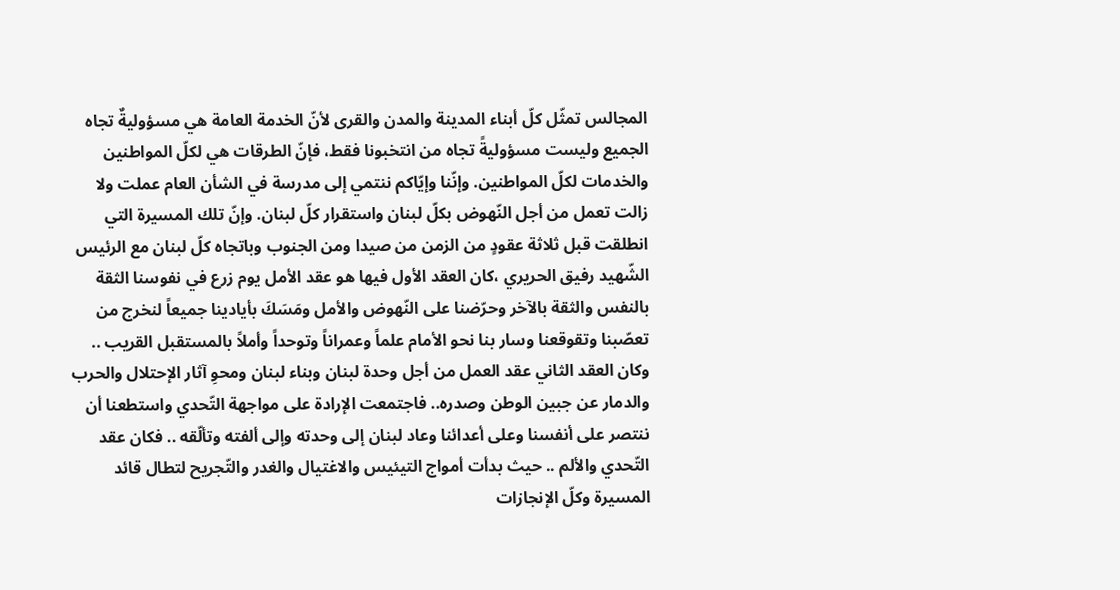المجالس تمثّل كلّ أبناء المدينة والمدن والقرى لأنّ الخدمة العامة هي مسؤوليةٌ تجاه الجميع وليست مسؤوليةً تجاه من انتخبونا فقط، فإنّ الطرقات هي لكلّ المواطنين والخدمات لكلّ المواطنين. وإنّنا وإيّاكم ننتمي إلى مدرسة في الشأن العام عملت ولا زالت تعمل من أجل النّهوض بكلّ لبنان واستقرار كلّ لبنان. وإنّ تلك المسيرة التي انطلقت قبل ثلاثة عقودٍ من الزمن من صيدا ومن الجنوب وباتجاه كلّ لبنان مع الرئيس الشّهيد رفيق الحريري ،كان العقد الأول فيها هو عقد الأمل يوم زرع في نفوسنا الثقة بالنفس والثقة بالآخر وحرّضنا على النّهوض والأمل ومَسَكَ بأيادينا جميعاً لنخرج من تعصّبنا وتقوقعنا وسار بنا نحو الأمام علماً وعمراناً وتوحداً وأملاً بالمستقبل القريب .. وكان العقد الثاني عقد العمل من أجل وحدة لبنان وبناء لبنان ومحوِ آثار الإحتلال والحرب والدمار عن جبين الوطن وصدره.. فاجتمعت الإرادة على مواجهة التّحدي واستطعنا أن ننتصر على أنفسنا وعلى أعدائنا وعاد لبنان إلى وحدته وإلى ألفته وتألّقه .. فكان عقد التّحدي والألم .. حيث بدأت أمواج التيئيس والاغتيال والغدر والتّجريح لتطال قائد المسيرة وكلّ الإنجازات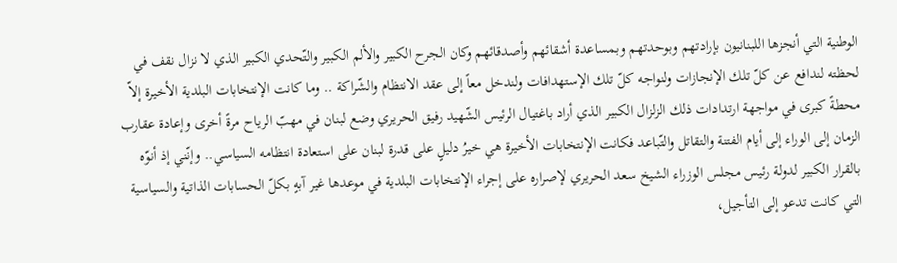الوطنية التي أنجزها اللبنانيون بإرادتهم وبوحدتهم وبمساعدة أشقائهم وأصدقائهم وكان الجرح الكبير والألم الكبير والتّحدي الكبير الذي لا نزال نقف في لحظته لندافع عن كلّ تلك الإنجازات ولنواجه كلّ تلك الإستهدافات ولندخل معاً إلى عقد الانتظام والشّراكة .. وما كانت الإنتخابات البلدية الأخيرة إلاّ محطةً كبرى في مواجهة ارتدادات ذلك الزلزال الكبير الذي أراد باغتيال الرئيس الشّهيد رفيق الحريري وضع لبنان في مهبّ الرياح مرةً أخرى وإعادة عقارب الزمان إلى الوراء إلى أيام الفتنة والتقاتل والتّباعد فكانت الإنتخابات الأخيرة هي خيرُ دليلٍ على قدرة لبنان على استعادة انتظامه السياسي.. وإنّني إذ أنوّه بالقرار الكبير لدولة رئيس مجلس الوزراء الشيخ سعد الحريري لإصراره على إجراء الإنتخابات البلدية في موعدها غير آبهٍ بكلّ الحسابات الذاتية والسياسية التي كانت تدعو إلى التأجيل،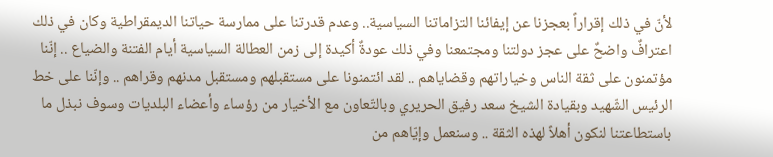لأنّ في ذلك إقراراً بعجزنا عن إيفائنا التزاماتنا السياسية.. وعدم قدرتنا على ممارسة حياتنا الديمقراطية وكان في ذلك اعترافٌ واضحٌ على عجز دولتنا ومجتمعنا وفي ذلك عودةٌ أكيدة إلى زمن العطالة السياسية أيام الفتنة والضياع .. إنّنا مؤتمنون على ثقة الناس وخياراتهم وقضاياهم .. لقد ائتمنونا على مستقبلهم ومستقبل مدنهم وقراهم .. وإنّنا على خط الرئيس الشّهيد وبقيادة الشيخ سعد رفيق الحريري وبالتّعاون مع الأخيار من رؤساء وأعضاء البلديات وسوف نبذل ما باستطاعتنا لنكون أهلاً لهذه الثقة .. وسنعمل وإيّاهم من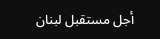أجل مستقبل لبنان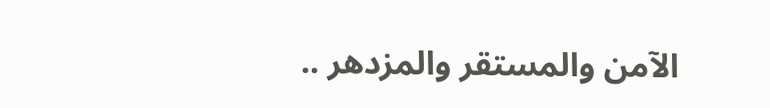الآمن والمستقر والمزدهر ..